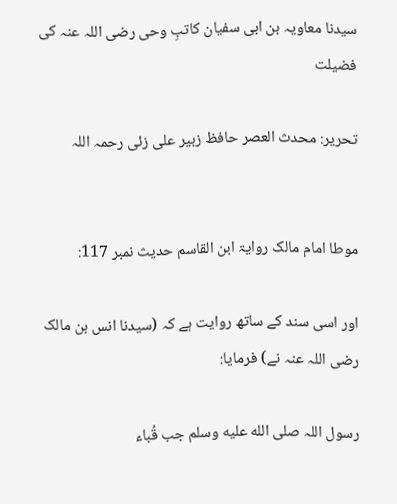سیدنا معاویہ بن ابی سفیان کاتبِ وحی رضی اللہ عنہ کی فضیلت

تحریر: محدث العصر حافظ زبیر علی زئی رحمہ اللہ


موطا امام مالک روایۃ ابن القاسم حدیث نمبر 117:

اور اسی سند کے ساتھ روایت ہے کہ (سیدنا انس بن مالک رضی اللہ عنہ نے) فرمایا:

رسول اللہ صلى الله عليه وسلم جب قُباء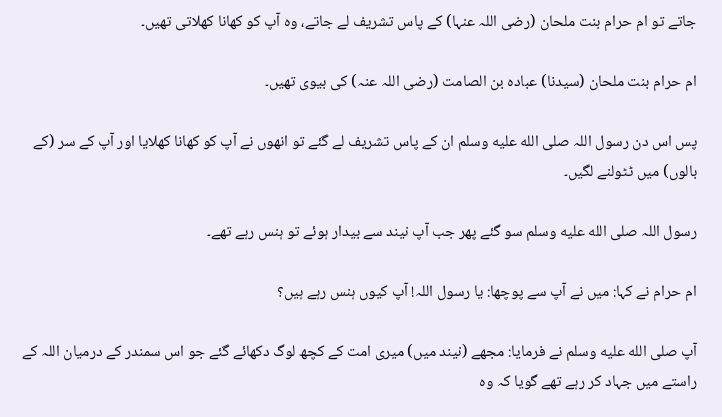جاتے تو ام حرام بنت ملحان (رضی اللہ عنہا) کے پاس تشریف لے جاتے، وہ آپ کو کھانا کھلاتی تھیں۔

ام حرام بنت ملحان (سیدنا) عبادہ بن الصامت (رضی اللہ عنہ) کی بیوی تھیں۔

پس اس دن رسول اللہ صلى الله عليه وسلم ان کے پاس تشریف لے گئے تو انھوں نے آپ کو کھانا کھلایا اور آپ کے سر (کے بالوں) میں ٹٹولنے لگیں۔

رسول اللہ صلى الله عليه وسلم سو گئے پھر جب آپ نیند سے بیدار ہوئے تو ہنس رہے تھے۔

ام حرام نے کہا: میں نے آپ سے پوچھا: یا رسول اللہ! آپ کیوں ہنس رہے ہیں؟

آپ صلى الله عليه وسلم نے فرمایا: مجھے (نیند میں) میری امت کے کچھ لوگ دکھائے گئے جو اس سمندر کے درمیان اللہ کے راستے میں جہاد کر رہے تھے گویا کہ وہ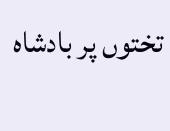تختوں پر بادشاہ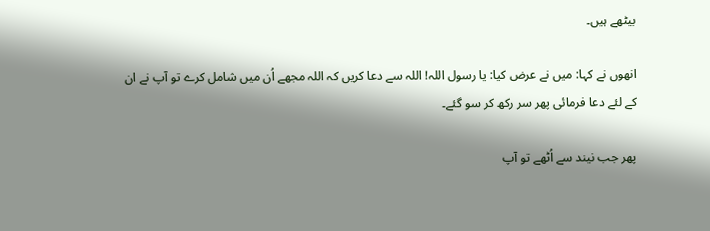بیٹھے ہیں۔

انھوں نے کہا: میں نے عرض کیا: یا رسول اللہ! اللہ سے دعا کریں کہ اللہ مجھے اُن میں شامل کرے تو آپ نے ان کے لئے دعا فرمائی پھر سر رکھ کر سو گئے۔

پھر جب نیند سے اُٹھے تو آپ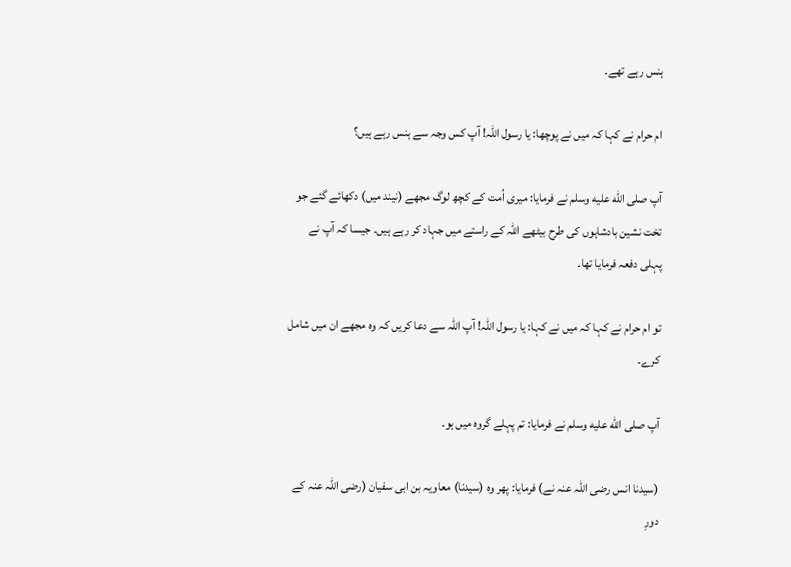ہنس رہے تھے۔

ام حرام نے کہا کہ میں نے پوچھا: یا رسول اللہ! آپ کس وجہ سے ہنس رہے ہیں؟

آپ صلى الله عليه وسلم نے فرمایا: میری اُمت کے کچھ لوگ مجھے (نیند میں) دکھائے گئے جو تخت نشین بادشاہوں کی طرح بیٹھے اللہ کے راستے میں جہاد کر رہے ہیں۔ جیسا کہ آپ نے پہلی دفعہ فرمایا تھا۔

تو ام حرام نے کہا کہ میں نے کہا: یا رسول اللہ! آپ اللہ سے دعا کریں کہ وہ مجھے ان میں شامل کرے۔

آپ صلى الله عليه وسلم نے فرمایا: تم پہلے گروہ میں ہو۔

(سیدنا انس رضی اللہ عنہ نے) فرمایا: پھر وہ (سیدنا) معاویہ بن ابی سفیان (رضی اللہ عنہ کے دورِ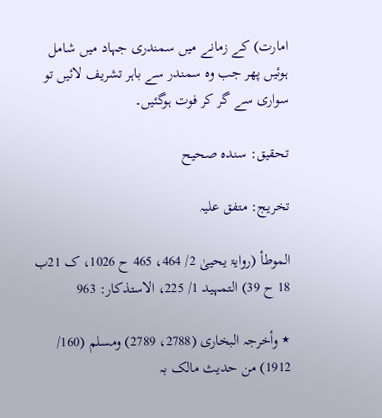امارت) کے زمانے میں سمندری جہاد میں شامل ہوئیں پھر جب وہ سمندر سے باہر تشریف لائیں تو سواری سے گر کر فوت ہوگئیں۔

تحقیق: سندہ صحیح

تخریج: متفق علیہ

الموطأ (روایۃ یحییٰ 2/ 464، 465 ح 1026، ک 21ب 18 ح 39) التمہید 1/ 225، الاستذکار: 963

٭ وأخرجہ البخاری (2788، 2789) ومسلم (160/ 1912) من حدیث مالک بہ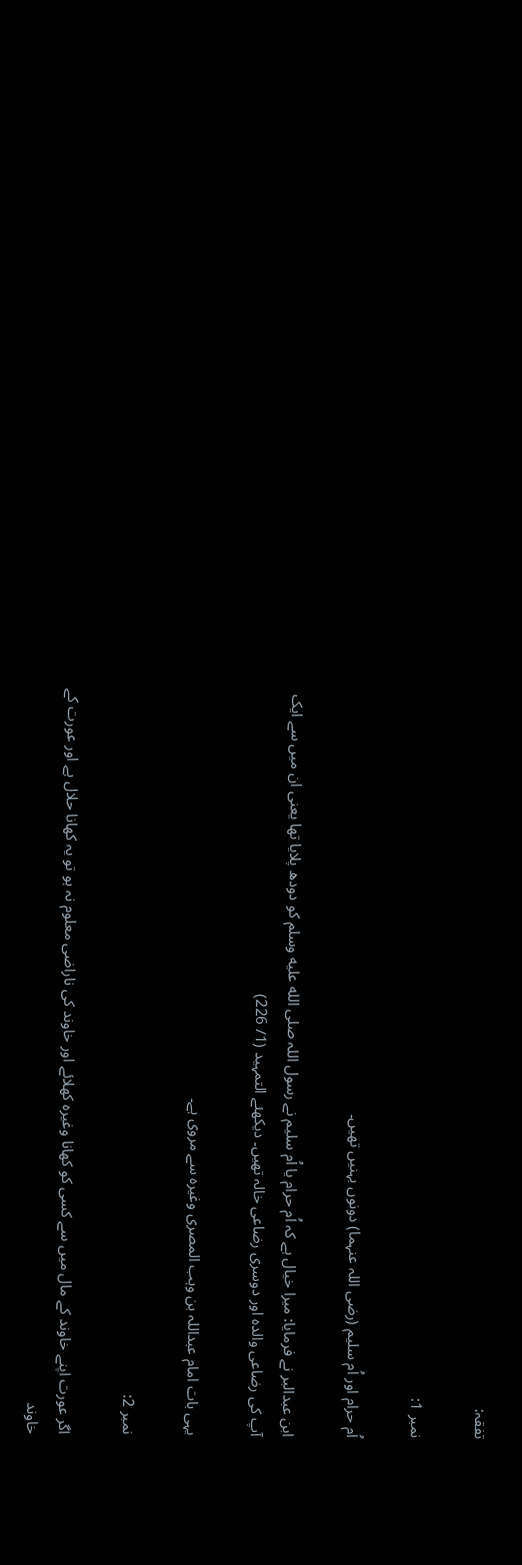تفقہ:

نمبر 1:

اُم حرام اور اُم سلیم (رضی اللہ عنہما) دونوں بہنیں تھیں۔

ابن عبدالبر نے فرمایا: میرا خیال ہے کہ اُم حرام یا اُم سلیم نے رسول اللہ صلى الله عليه وسلم کو دودھ پلایا تھا یعنی ان میں سے ایک آپ کی رضاعی والدہ اور دوسری رضاعی خالہ تھیں۔ دیکھئے التمہید (1/ 226)

یہی بات امام عبداللہ بن وہب المصری وغیرہ سے مروی ہے۔

نمبر 2:

اگر عورت اپنے خاوند کے مال میں سے کسی کو کھانا وغیرہ کھلائے اور خاوند کی ناراضی معلوم نہ ہو تو یہ کھانا حلال ہے اور عورت کے خاوند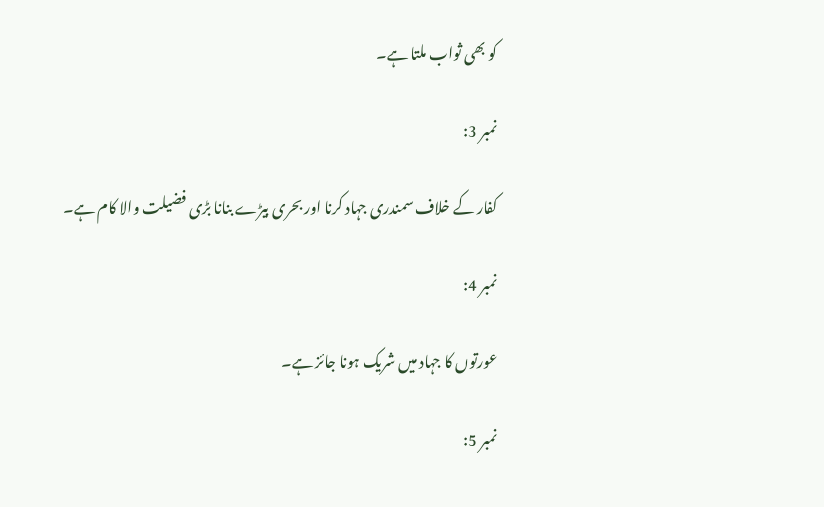کو بھی ثواب ملتا ہے۔

نمبر 3:

کفار کے خلاف سمندری جہاد کرنا اور بحری بیڑے بنانا بڑی فضیلت والا کام ہے۔

نمبر 4:

عورتوں کا جہاد میں شریک ہونا جائز ہے۔

نمبر 5: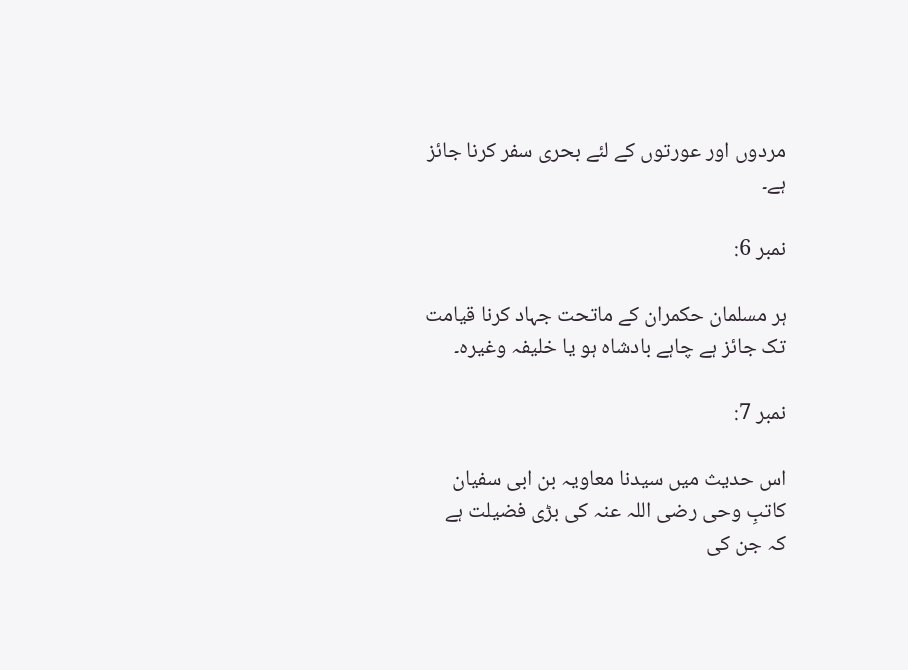مردوں اور عورتوں کے لئے بحری سفر کرنا جائز ہے۔

نمبر 6:

ہر مسلمان حکمران کے ماتحت جہاد کرنا قیامت تک جائز ہے چاہے بادشاہ ہو یا خلیفہ وغیرہ۔

نمبر 7:

اس حدیث میں سیدنا معاویہ بن ابی سفیان کاتبِ وحی رضی اللہ عنہ کی بڑی فضیلت ہے کہ جن کی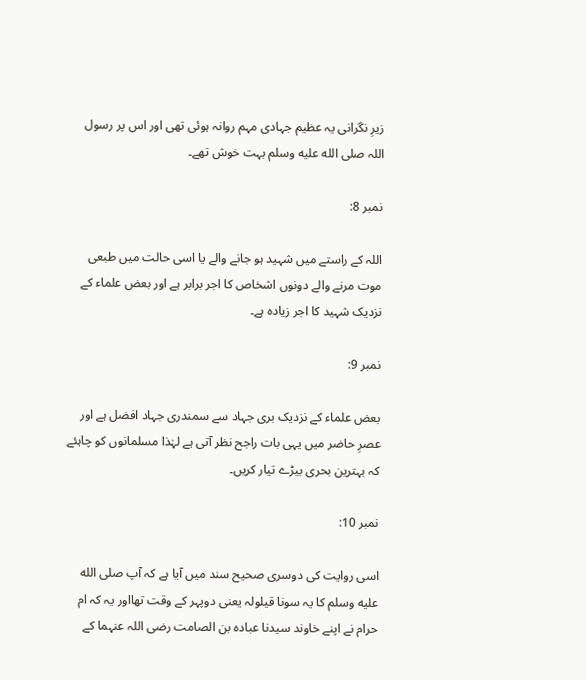زیرِ نگرانی یہ عظیم جہادی مہم روانہ ہوئی تھی اور اس پر رسول اللہ صلى الله عليه وسلم بہت خوش تھے۔

نمبر 8:

اللہ کے راستے میں شہید ہو جانے والے یا اسی حالت میں طبعی موت مرنے والے دونوں اشخاص کا اجر برابر ہے اور بعض علماء کے نزدیک شہید کا اجر زیادہ ہے۔

نمبر 9:

بعض علماء کے نزدیک بری جہاد سے سمندری جہاد افضل ہے اور عصرِ حاضر میں یہی بات راجح نظر آتی ہے لہٰذا مسلمانوں کو چاہئے کہ بہترین بحری بیڑے تیار کریں۔

نمبر 10:

اسی روایت کی دوسری صحیح سند میں آیا ہے کہ آپ صلى الله عليه وسلم کا یہ سونا قیلولہ یعنی دوپہر کے وقت تھااور یہ کہ ام حرام نے اپنے خاوند سیدنا عبادہ بن الصامت رضی اللہ عنہما کے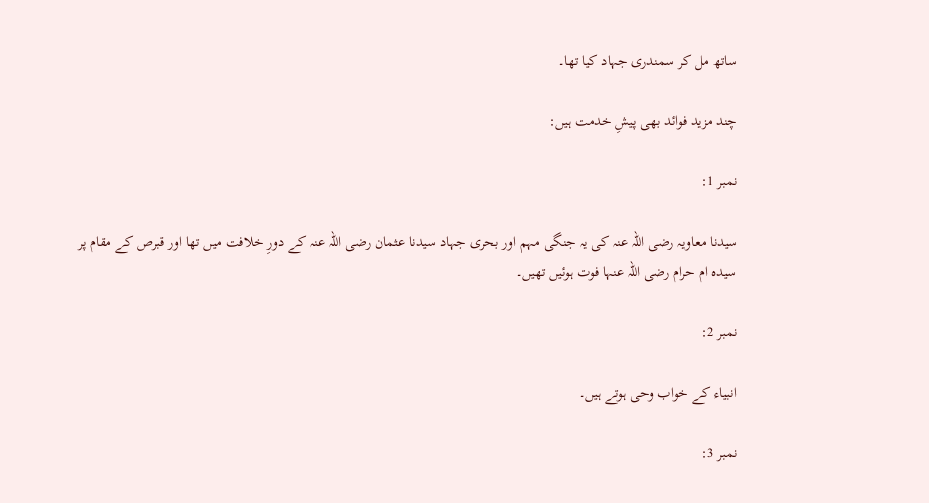ساتھ مل کر سمندری جہاد کیا تھا۔

چند مزید فوائد بھی پیشِ خدمت ہیں:

نمبر 1:

سیدنا معاویہ رضی اللہ عنہ کی یہ جنگی مہم اور بحری جہاد سیدنا عثمان رضی اللہ عنہ کے دورِ خلافت میں تھا اور قبرص کے مقام پر سیدہ ام حرام رضی اللہ عنہا فوت ہوئیں تھیں۔

نمبر 2:

انبیاء کے خواب وحی ہوتے ہیں۔

نمبر 3: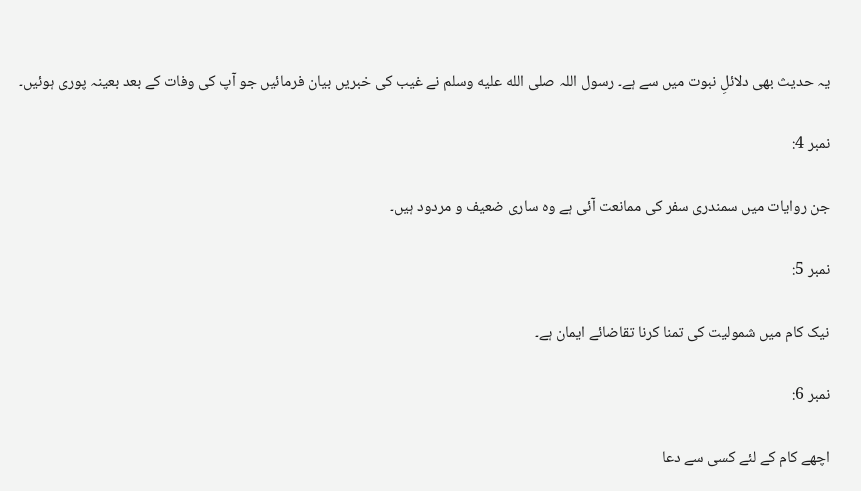یہ حدیث بھی دلائلِ نبوت میں سے ہے۔ رسول اللہ صلى الله عليه وسلم نے غیب کی خبریں بیان فرمائیں جو آپ کی وفات کے بعد بعینہ پوری ہوئیں۔

نمبر 4:

جن روایات میں سمندری سفر کی ممانعت آئی ہے وہ ساری ضعیف و مردود ہیں۔

نمبر 5:

نیک کام میں شمولیت کی تمنا کرنا تقاضائے ایمان ہے۔

نمبر 6:

اچھے کام کے لئے کسی سے دعا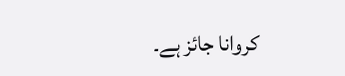کروانا جائز ہے۔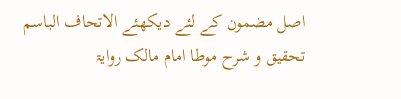اصل مضمون کے لئے دیکھئے الاتحاف الباسم تحقیق و شرح موطا امام مالک روایۃ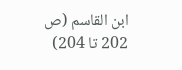ابن القاسم (ص 202 تا 204)